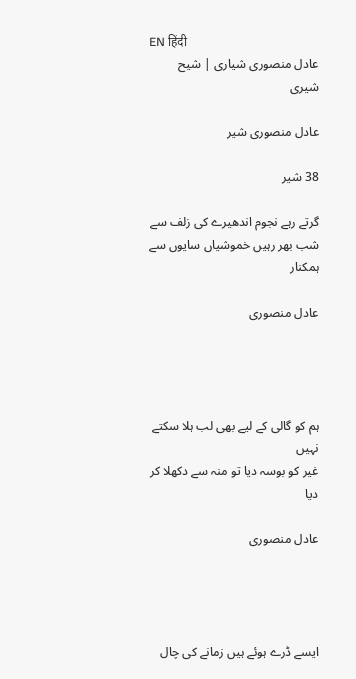EN हिंदी
عادل منصوری شیاری | شیح شیری

عادل منصوری شیر

38 شیر

گرتے رہے نجوم اندھیرے کی زلف سے
شب بھر رہیں خموشیاں سایوں سے ہمکنار

عادل منصوری




ہم کو گالی کے لیے بھی لب ہلا سکتے نہیں
غیر کو بوسہ دیا تو منہ سے دکھلا کر دیا

عادل منصوری




ایسے ڈرے ہوئے ہیں زمانے کی چال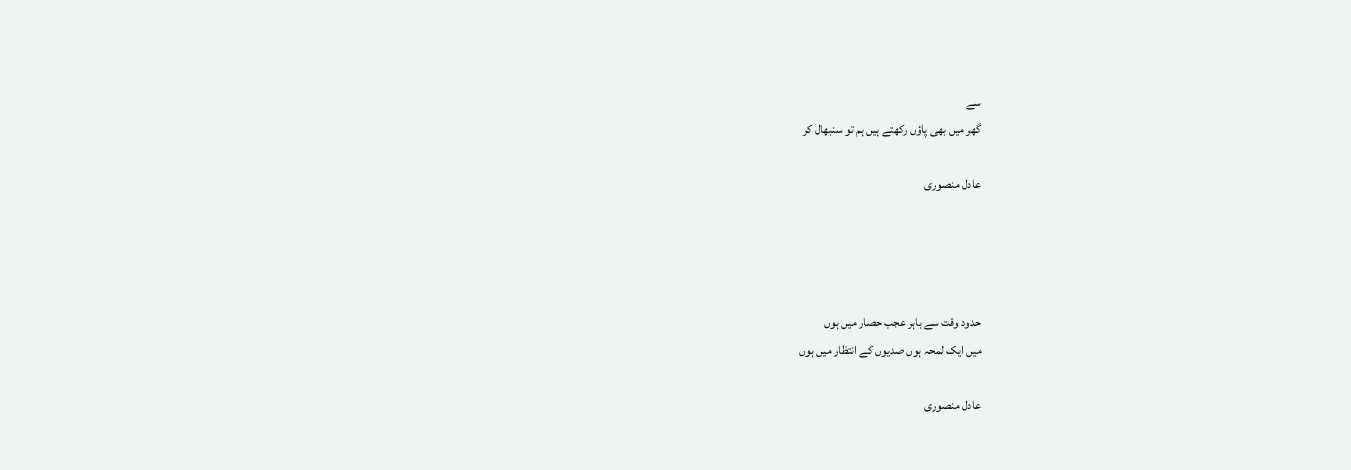سے
گھر میں بھی پاؤں رکھتے ہیں ہم تو سنبھال کر

عادل منصوری




حدود وقت سے باہر عجب حصار میں ہوں
میں ایک لمحہ ہوں صدیوں کے انتظار میں ہوں

عادل منصوری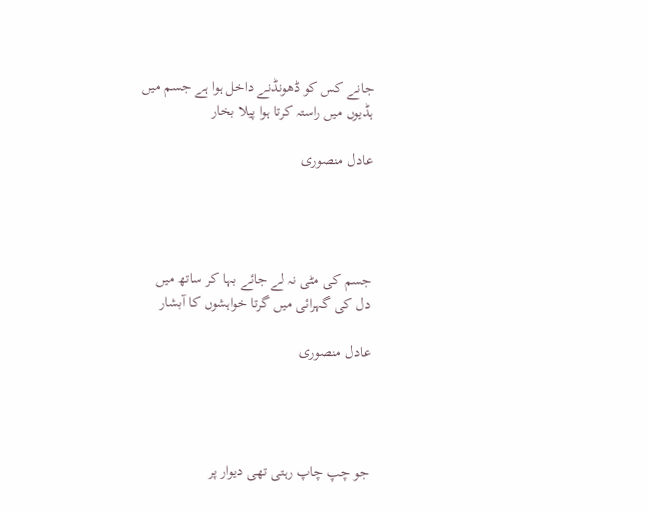جانے کس کو ڈھونڈنے داخل ہوا ہے جسم میں
ہڈیوں میں راستہ کرتا ہوا پیلا بخار

عادل منصوری




جسم کی مٹی نہ لے جائے بہا کر ساتھ میں
دل کی گہرائی میں گرتا خواہشوں کا آبشار

عادل منصوری




جو چپ چاپ رہتی تھی دیوار پر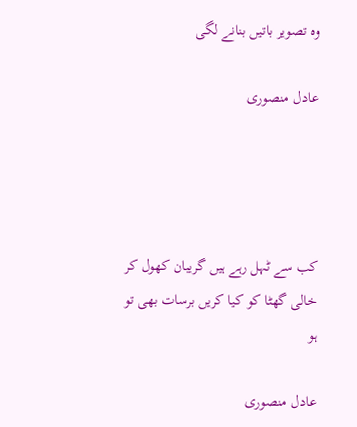وہ تصویر باتیں بنانے لگی

عادل منصوری




کب سے ٹہل رہے ہیں گریبان کھول کر
خالی گھٹا کو کیا کریں برسات بھی تو ہو

عادل منصوری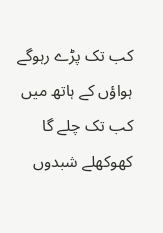کب تک پڑے رہوگے ہواؤں کے ہاتھ میں
کب تک چلے گا کھوکھلے شبدوں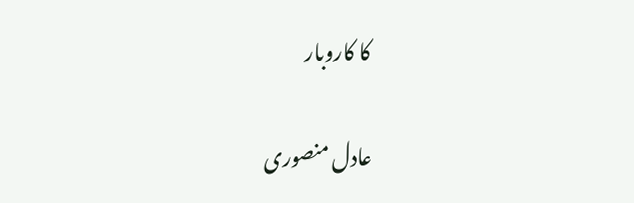کا کاروبار

عادل منصوری